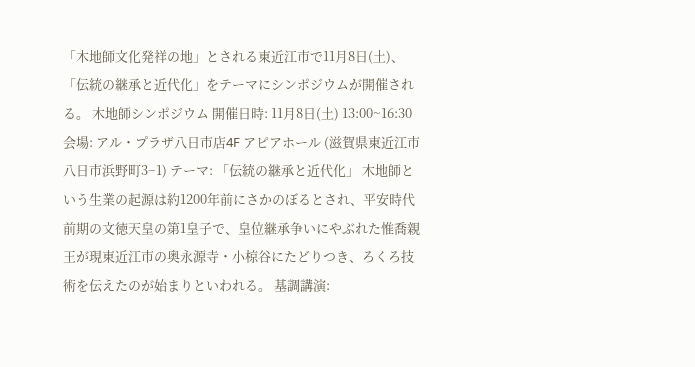「木地師文化発祥の地」とされる東近江市で11月8日(土)、「伝統の継承と近代化」をテーマにシンポジウムが開催される。 木地師シンポジウム 開催日時: 11月8日(土) 13:00~16:30 会場: アル・プラザ八日市店4F アピアホール (滋賀県東近江市八日市浜野町3−1) テーマ: 「伝統の継承と近代化」 木地師という生業の起源は約1200年前にさかのぼるとされ、平安時代前期の文徳天皇の第1皇子で、皇位継承争いにやぶれた惟喬親王が現東近江市の奥永源寺・小椋谷にたどりつき、ろくろ技術を伝えたのが始まりといわれる。 基調講演: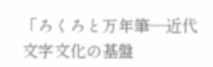「ろくろと万年筆―近代文字文化の基盤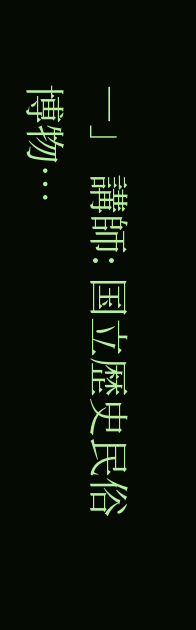―」 講師: 国立歴史民俗博物…